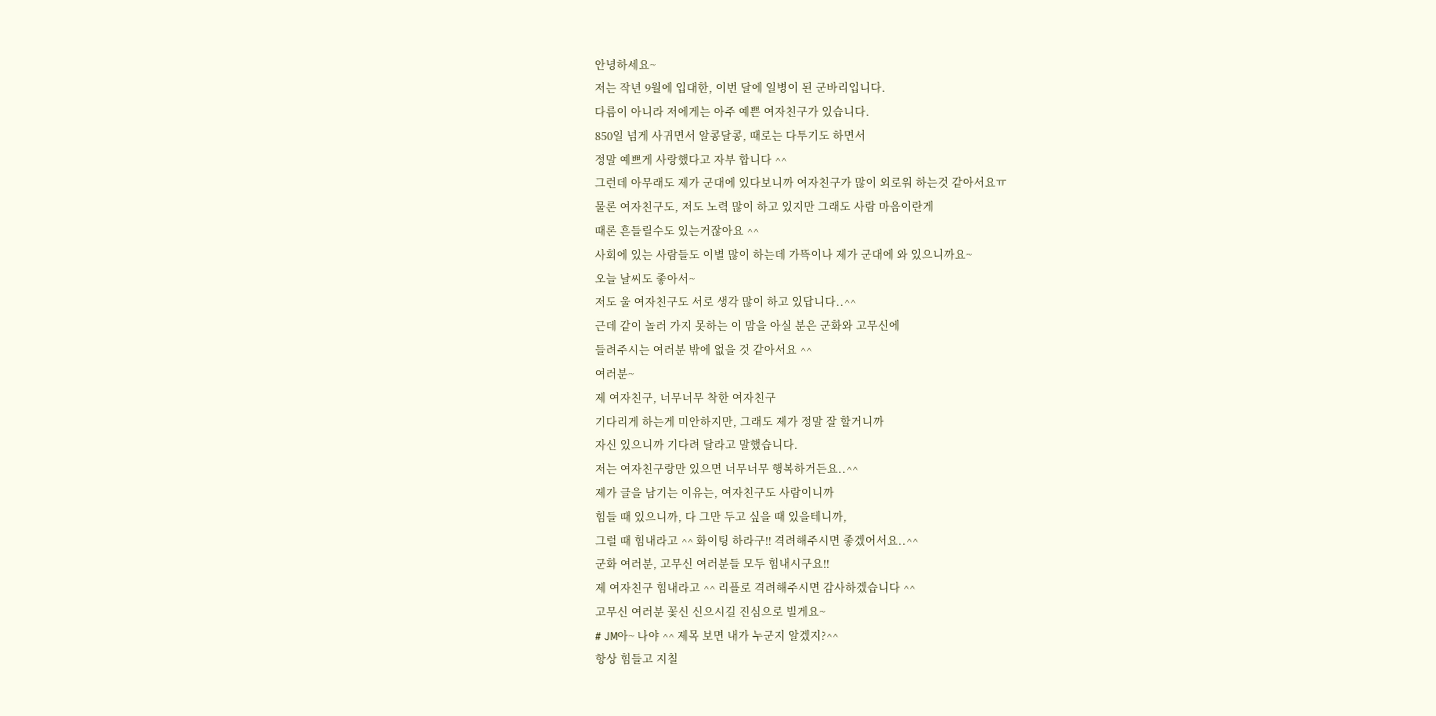안녕하세요~
저는 작년 9월에 입대한, 이번 달에 일병이 된 군바리입니다.
다름이 아니라 저에게는 아주 예쁜 여자친구가 있습니다.
850일 넘게 사귀면서 알콩달콩, 때로는 다투기도 하면서
정말 예쁘게 사랑했다고 자부 합니다 ^^
그런데 아무래도 제가 군대에 있다보니까 여자친구가 많이 외로워 하는것 같아서요ㅠ
물론 여자친구도, 저도 노력 많이 하고 있지만 그래도 사람 마음이란게
때론 흔들릴수도 있는거잖아요 ^^
사회에 있는 사람들도 이별 많이 하는데 가뜩이나 제가 군대에 와 있으니까요~
오늘 날씨도 좋아서~
저도 울 여자친구도 서로 생각 많이 하고 있답니다..^^
근데 같이 놀러 가지 못하는 이 맘을 아실 분은 군화와 고무신에
들려주시는 여러분 밖에 없을 것 같아서요 ^^
여러분~
제 여자친구, 너무너무 착한 여자친구
기다리게 하는게 미안하지만, 그래도 제가 정말 잘 할거니까
자신 있으니까 기다려 달라고 말했습니다.
저는 여자친구랑만 있으면 너무너무 행복하거든요..^^
제가 글을 남기는 이유는, 여자친구도 사람이니까
힘들 때 있으니까, 다 그만 두고 싶을 때 있을테니까,
그럴 때 힘내라고 ^^ 화이팅 하라구!! 격려해주시면 좋겠어서요..^^
군화 여러분, 고무신 여러분들 모두 힘내시구요!!
제 여자친구 힘내라고 ^^ 리플로 격려해주시면 감사하겠습니다 ^^
고무신 여러분 꽃신 신으시길 진심으로 빌게요~
# JM아~ 나야 ^^ 제목 보면 내가 누군지 알겠지?^^
항상 힘들고 지칠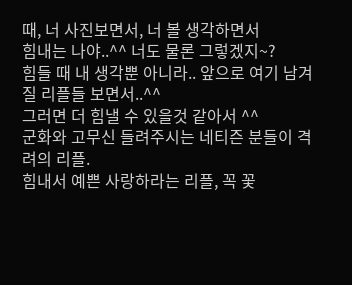때, 너 사진보면서, 너 볼 생각하면서
힘내는 나야..^^ 너도 물론 그렇겠지~?
힘들 때 내 생각뿐 아니라.. 앞으로 여기 남겨질 리플들 보면서..^^
그러면 더 힘낼 수 있을것 같아서 ^^
군화와 고무신 들려주시는 네티즌 분들이 격려의 리플.
힘내서 예쁜 사랑하라는 리플, 꼭 꽃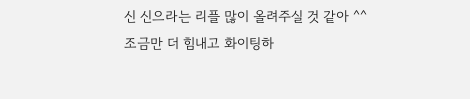신 신으라는 리플 많이 올려주실 것 같아 ^^
조금만 더 힘내고 화이팅하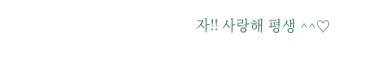자!! 사랑해 평생 ^^♡